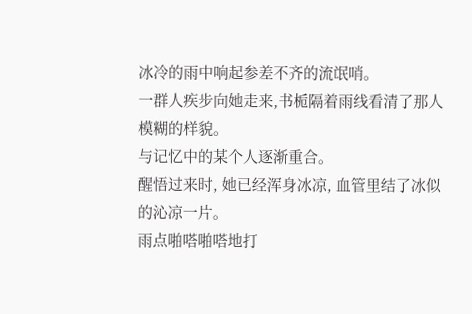冰冷的雨中响起参差不齐的流氓哨。
一群人疾步向她走来,书栀隔着雨线看清了那人模糊的样貌。
与记忆中的某个人逐渐重合。
醒悟过来时, 她已经浑身冰凉, 血管里结了冰似的沁凉一片。
雨点啪嗒啪嗒地打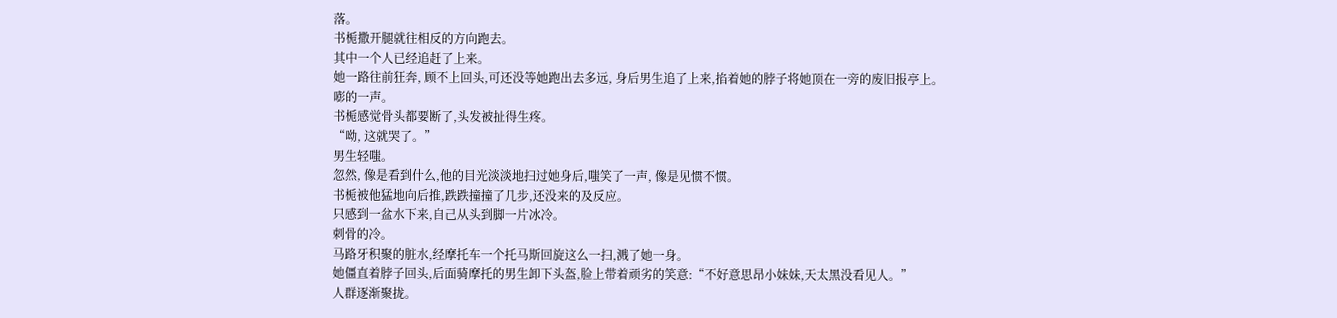落。
书栀撒开腿就往相反的方向跑去。
其中一个人已经追赶了上来。
她一路往前狂奔, 顾不上回头,可还没等她跑出去多远, 身后男生追了上来,掐着她的脖子将她顶在一旁的废旧报亭上。
嘭的一声。
书栀感觉骨头都要断了,头发被扯得生疼。
“呦, 这就哭了。”
男生轻嗤。
忽然, 像是看到什么,他的目光淡淡地扫过她身后,嗤笑了一声, 像是见惯不惯。
书栀被他猛地向后推,跌跌撞撞了几步,还没来的及反应。
只感到一盆水下来,自己从头到脚一片冰冷。
刺骨的冷。
马路牙积聚的脏水,经摩托车一个托马斯回旋这么一扫,溅了她一身。
她僵直着脖子回头,后面骑摩托的男生卸下头盔,脸上带着顽劣的笑意:“不好意思昂小妹妹,天太黑没看见人。”
人群逐渐聚拢。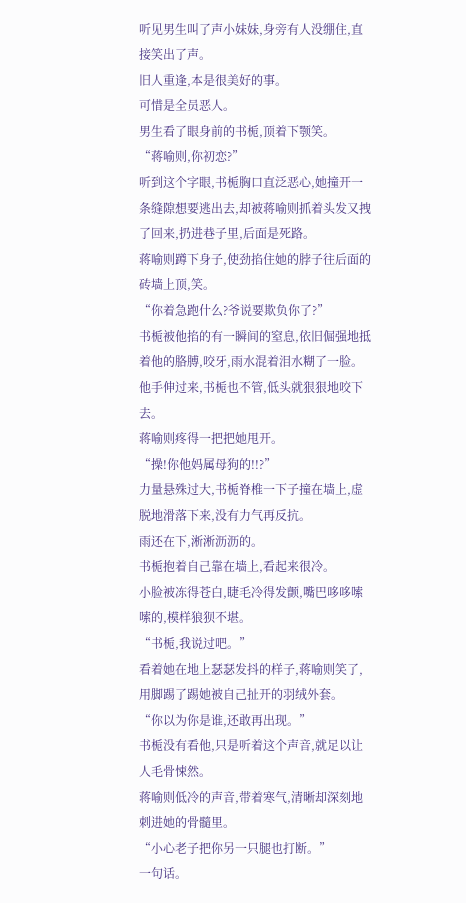听见男生叫了声小妹妹,身旁有人没绷住,直接笑出了声。
旧人重逢,本是很美好的事。
可惜是全员恶人。
男生看了眼身前的书栀,顶着下颚笑。
“蒋喻则,你初恋?”
听到这个字眼,书栀胸口直泛恶心,她撞开一条缝隙想要逃出去,却被蒋喻则抓着头发又拽了回来,扔进巷子里,后面是死路。
蒋喻则蹲下身子,使劲掐住她的脖子往后面的砖墙上顶,笑。
“你着急跑什么?爷说要欺负你了?”
书栀被他掐的有一瞬间的窒息,依旧倔强地抵着他的胳膊,咬牙,雨水混着泪水糊了一脸。
他手伸过来,书栀也不管,低头就狠狠地咬下去。
蒋喻则疼得一把把她甩开。
“操!你他妈属母狗的!!?”
力量悬殊过大,书栀脊椎一下子撞在墙上,虚脱地滑落下来,没有力气再反抗。
雨还在下,淅淅沥沥的。
书栀抱着自己靠在墙上,看起来很冷。
小脸被冻得苍白,睫毛冷得发颤,嘴巴哆哆嗦嗦的,模样狼狈不堪。
“书栀,我说过吧。”
看着她在地上瑟瑟发抖的样子,蒋喻则笑了,用脚踢了踢她被自己扯开的羽绒外套。
“你以为你是谁,还敢再出现。”
书栀没有看他,只是听着这个声音,就足以让人毛骨悚然。
蒋喻则低冷的声音,带着寒气,清晰却深刻地刺进她的骨髓里。
“小心老子把你另一只腿也打断。”
一句话。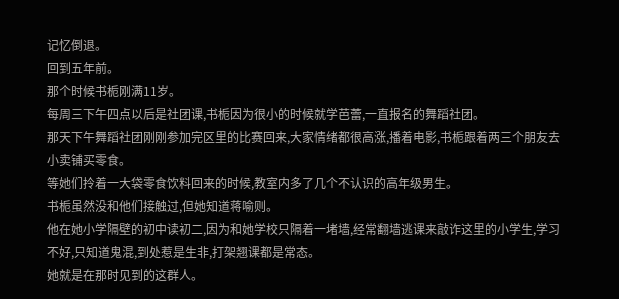记忆倒退。
回到五年前。
那个时候书栀刚满11岁。
每周三下午四点以后是社团课,书栀因为很小的时候就学芭蕾,一直报名的舞蹈社团。
那天下午舞蹈社团刚刚参加完区里的比赛回来,大家情绪都很高涨,播着电影,书栀跟着两三个朋友去小卖铺买零食。
等她们拎着一大袋零食饮料回来的时候,教室内多了几个不认识的高年级男生。
书栀虽然没和他们接触过,但她知道蒋喻则。
他在她小学隔壁的初中读初二,因为和她学校只隔着一堵墙,经常翻墙逃课来敲诈这里的小学生,学习不好,只知道鬼混,到处惹是生非,打架翘课都是常态。
她就是在那时见到的这群人。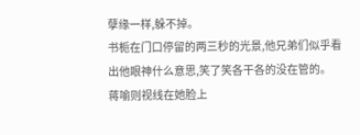孽缘一样,躲不掉。
书栀在门口停留的两三秒的光景,他兄弟们似乎看出他眼神什么意思,笑了笑各干各的没在管的。
蒋喻则视线在她脸上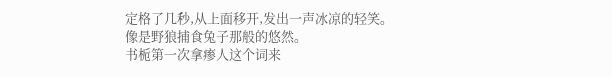定格了几秒,从上面移开,发出一声冰凉的轻笑。
像是野狼捕食兔子那般的悠然。
书栀第一次拿瘆人这个词来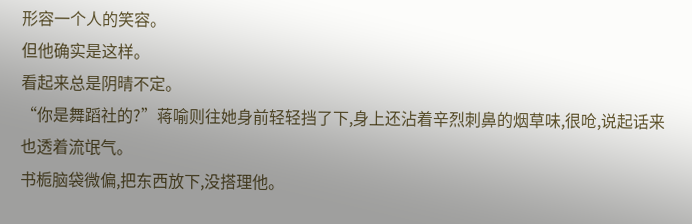形容一个人的笑容。
但他确实是这样。
看起来总是阴晴不定。
“你是舞蹈社的?”蒋喻则往她身前轻轻挡了下,身上还沾着辛烈刺鼻的烟草味,很呛,说起话来也透着流氓气。
书栀脑袋微偏,把东西放下,没搭理他。